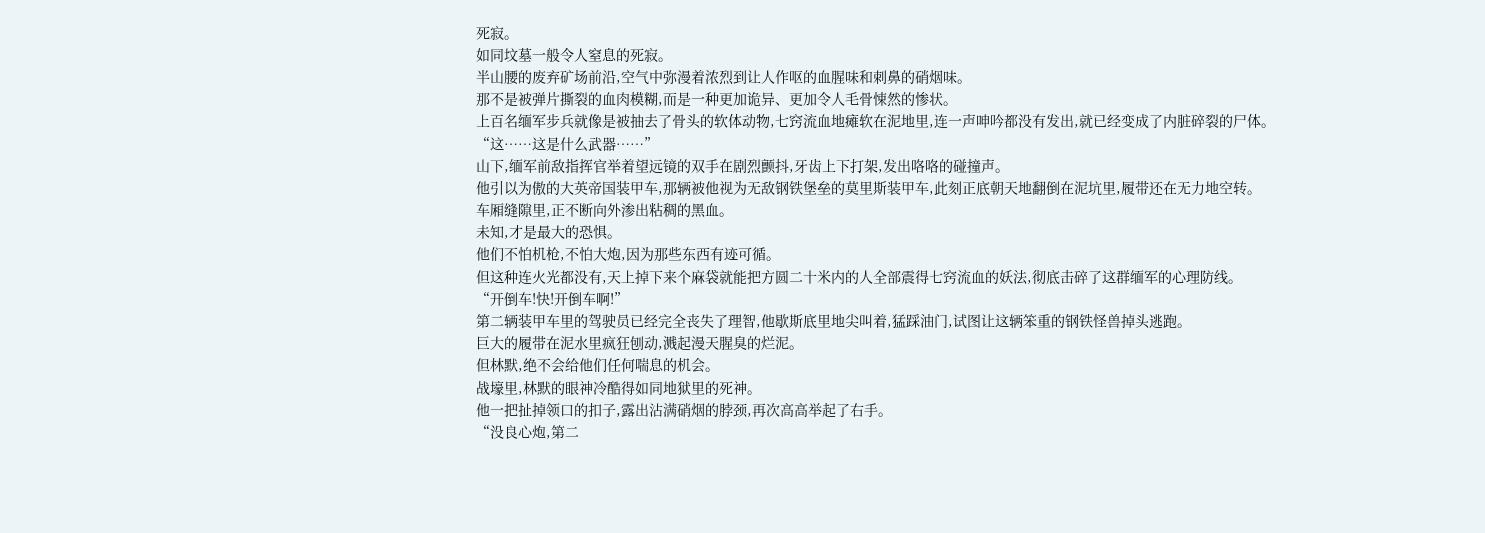死寂。
如同坟墓一般令人窒息的死寂。
半山腰的废弃矿场前沿,空气中弥漫着浓烈到让人作呕的血腥味和刺鼻的硝烟味。
那不是被弹片撕裂的血肉模糊,而是一种更加诡异、更加令人毛骨悚然的惨状。
上百名缅军步兵就像是被抽去了骨头的软体动物,七窍流血地瘫软在泥地里,连一声呻吟都没有发出,就已经变成了内脏碎裂的尸体。
“这……这是什么武器……”
山下,缅军前敌指挥官举着望远镜的双手在剧烈颤抖,牙齿上下打架,发出咯咯的碰撞声。
他引以为傲的大英帝国装甲车,那辆被他视为无敌钢铁堡垒的莫里斯装甲车,此刻正底朝天地翻倒在泥坑里,履带还在无力地空转。
车厢缝隙里,正不断向外渗出粘稠的黑血。
未知,才是最大的恐惧。
他们不怕机枪,不怕大炮,因为那些东西有迹可循。
但这种连火光都没有,天上掉下来个麻袋就能把方圆二十米内的人全部震得七窍流血的妖法,彻底击碎了这群缅军的心理防线。
“开倒车!快!开倒车啊!”
第二辆装甲车里的驾驶员已经完全丧失了理智,他歇斯底里地尖叫着,猛踩油门,试图让这辆笨重的钢铁怪兽掉头逃跑。
巨大的履带在泥水里疯狂刨动,溅起漫天腥臭的烂泥。
但林默,绝不会给他们任何喘息的机会。
战壕里,林默的眼神冷酷得如同地狱里的死神。
他一把扯掉领口的扣子,露出沾满硝烟的脖颈,再次高高举起了右手。
“没良心炮,第二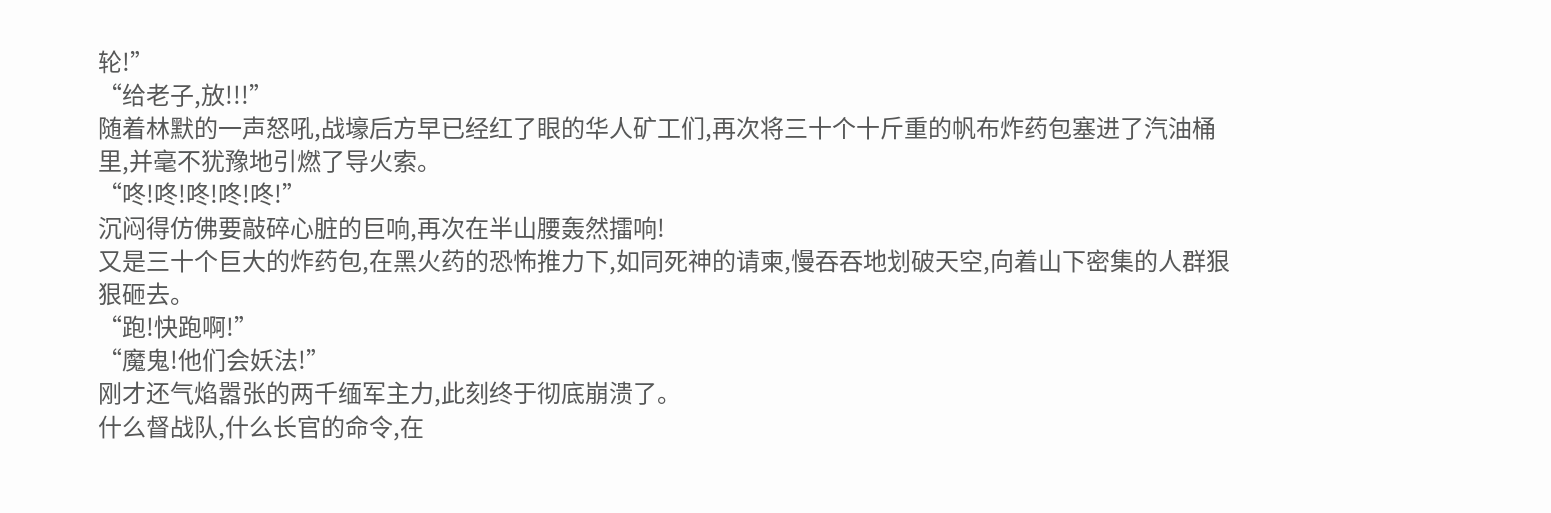轮!”
“给老子,放!!!”
随着林默的一声怒吼,战壕后方早已经红了眼的华人矿工们,再次将三十个十斤重的帆布炸药包塞进了汽油桶里,并毫不犹豫地引燃了导火索。
“咚!咚!咚!咚!咚!”
沉闷得仿佛要敲碎心脏的巨响,再次在半山腰轰然擂响!
又是三十个巨大的炸药包,在黑火药的恐怖推力下,如同死神的请柬,慢吞吞地划破天空,向着山下密集的人群狠狠砸去。
“跑!快跑啊!”
“魔鬼!他们会妖法!”
刚才还气焰嚣张的两千缅军主力,此刻终于彻底崩溃了。
什么督战队,什么长官的命令,在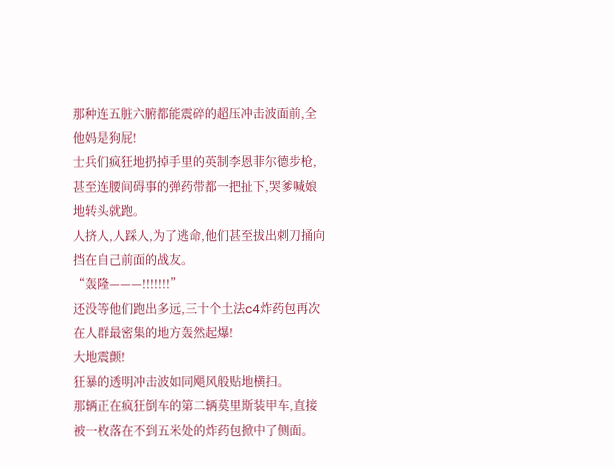那种连五脏六腑都能震碎的超压冲击波面前,全他妈是狗屁!
士兵们疯狂地扔掉手里的英制李恩菲尔德步枪,甚至连腰间碍事的弹药带都一把扯下,哭爹喊娘地转头就跑。
人挤人,人踩人,为了逃命,他们甚至拔出刺刀捅向挡在自己前面的战友。
“轰隆———!!!!!!!”
还没等他们跑出多远,三十个土法c4炸药包再次在人群最密集的地方轰然起爆!
大地震颤!
狂暴的透明冲击波如同飓风般贴地横扫。
那辆正在疯狂倒车的第二辆莫里斯装甲车,直接被一枚落在不到五米处的炸药包掀中了侧面。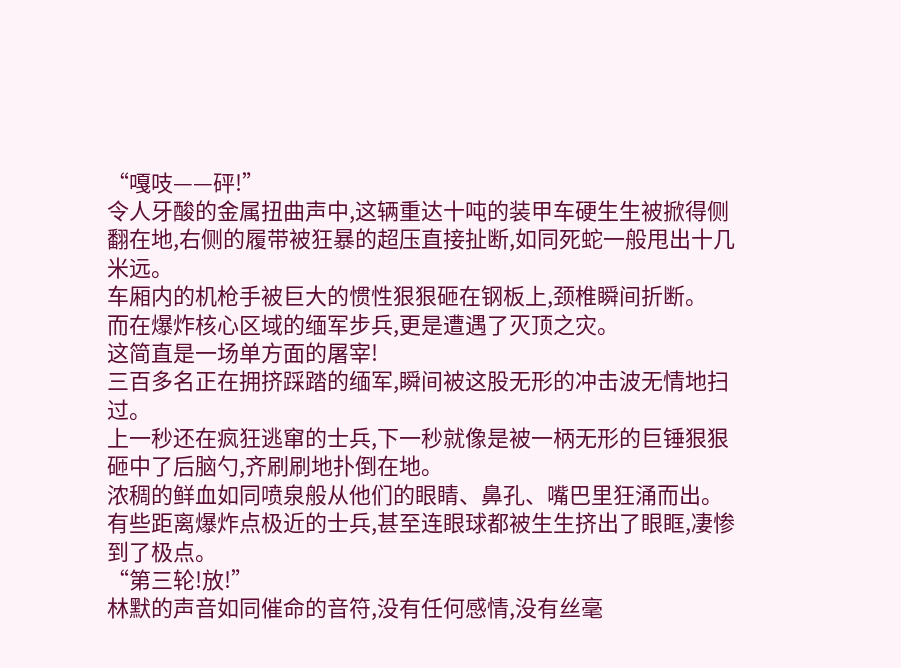“嘎吱——砰!”
令人牙酸的金属扭曲声中,这辆重达十吨的装甲车硬生生被掀得侧翻在地,右侧的履带被狂暴的超压直接扯断,如同死蛇一般甩出十几米远。
车厢内的机枪手被巨大的惯性狠狠砸在钢板上,颈椎瞬间折断。
而在爆炸核心区域的缅军步兵,更是遭遇了灭顶之灾。
这简直是一场单方面的屠宰!
三百多名正在拥挤踩踏的缅军,瞬间被这股无形的冲击波无情地扫过。
上一秒还在疯狂逃窜的士兵,下一秒就像是被一柄无形的巨锤狠狠砸中了后脑勺,齐刷刷地扑倒在地。
浓稠的鲜血如同喷泉般从他们的眼睛、鼻孔、嘴巴里狂涌而出。
有些距离爆炸点极近的士兵,甚至连眼球都被生生挤出了眼眶,凄惨到了极点。
“第三轮!放!”
林默的声音如同催命的音符,没有任何感情,没有丝毫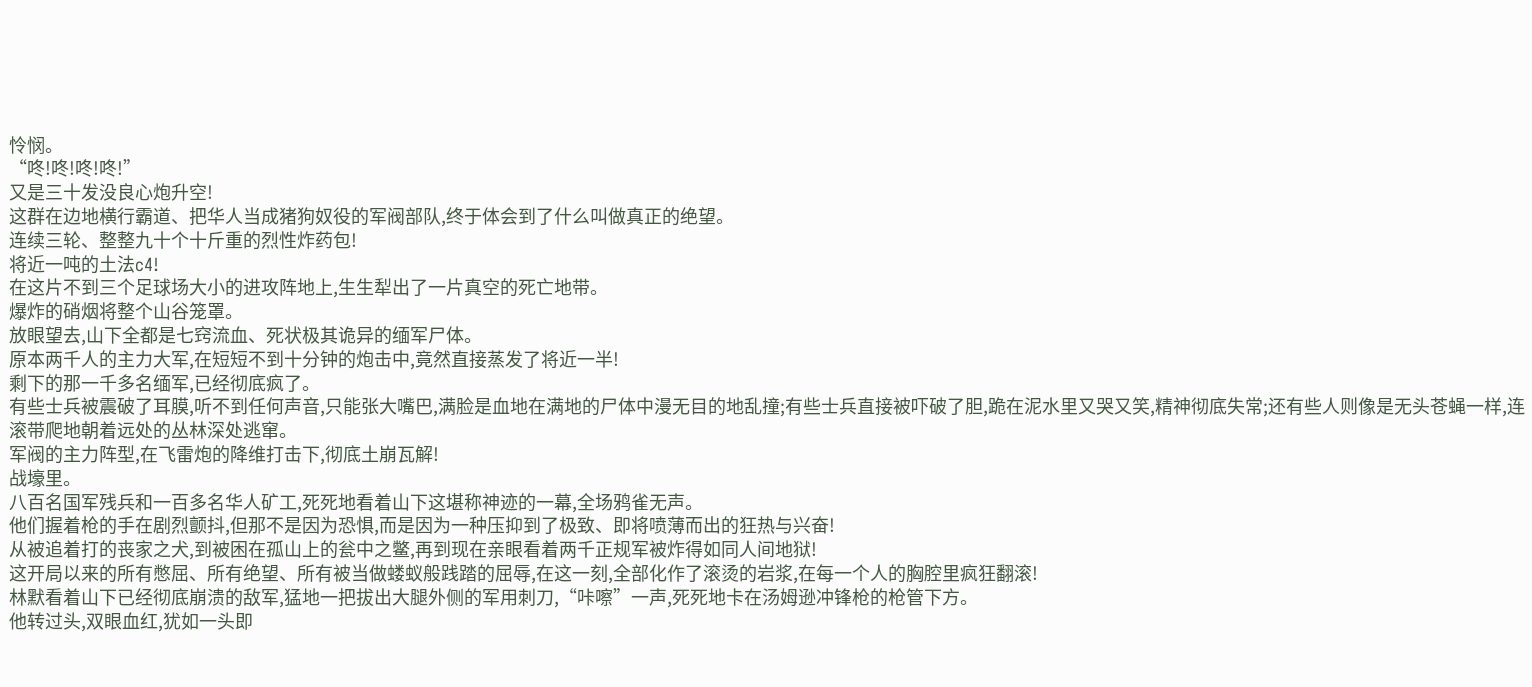怜悯。
“咚!咚!咚!咚!”
又是三十发没良心炮升空!
这群在边地横行霸道、把华人当成猪狗奴役的军阀部队,终于体会到了什么叫做真正的绝望。
连续三轮、整整九十个十斤重的烈性炸药包!
将近一吨的土法c4!
在这片不到三个足球场大小的进攻阵地上,生生犁出了一片真空的死亡地带。
爆炸的硝烟将整个山谷笼罩。
放眼望去,山下全都是七窍流血、死状极其诡异的缅军尸体。
原本两千人的主力大军,在短短不到十分钟的炮击中,竟然直接蒸发了将近一半!
剩下的那一千多名缅军,已经彻底疯了。
有些士兵被震破了耳膜,听不到任何声音,只能张大嘴巴,满脸是血地在满地的尸体中漫无目的地乱撞;有些士兵直接被吓破了胆,跪在泥水里又哭又笑,精神彻底失常;还有些人则像是无头苍蝇一样,连滚带爬地朝着远处的丛林深处逃窜。
军阀的主力阵型,在飞雷炮的降维打击下,彻底土崩瓦解!
战壕里。
八百名国军残兵和一百多名华人矿工,死死地看着山下这堪称神迹的一幕,全场鸦雀无声。
他们握着枪的手在剧烈颤抖,但那不是因为恐惧,而是因为一种压抑到了极致、即将喷薄而出的狂热与兴奋!
从被追着打的丧家之犬,到被困在孤山上的瓮中之鳖,再到现在亲眼看着两千正规军被炸得如同人间地狱!
这开局以来的所有憋屈、所有绝望、所有被当做蝼蚁般践踏的屈辱,在这一刻,全部化作了滚烫的岩浆,在每一个人的胸腔里疯狂翻滚!
林默看着山下已经彻底崩溃的敌军,猛地一把拔出大腿外侧的军用刺刀,“咔嚓”一声,死死地卡在汤姆逊冲锋枪的枪管下方。
他转过头,双眼血红,犹如一头即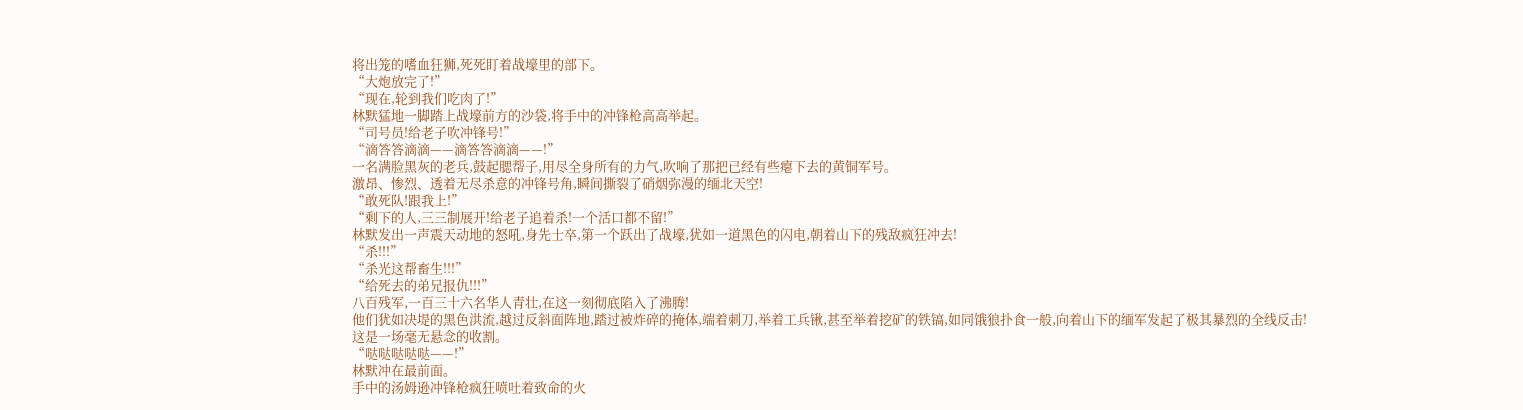将出笼的嗜血狂狮,死死盯着战壕里的部下。
“大炮放完了!”
“现在,轮到我们吃肉了!”
林默猛地一脚踏上战壕前方的沙袋,将手中的冲锋枪高高举起。
“司号员!给老子吹冲锋号!”
“滴答答滴滴——滴答答滴滴——!”
一名满脸黑灰的老兵,鼓起腮帮子,用尽全身所有的力气,吹响了那把已经有些瘪下去的黄铜军号。
激昂、惨烈、透着无尽杀意的冲锋号角,瞬间撕裂了硝烟弥漫的缅北天空!
“敢死队!跟我上!”
“剩下的人,三三制展开!给老子追着杀!一个活口都不留!”
林默发出一声震天动地的怒吼,身先士卒,第一个跃出了战壕,犹如一道黑色的闪电,朝着山下的残敌疯狂冲去!
“杀!!!”
“杀光这帮畜生!!!”
“给死去的弟兄报仇!!!”
八百残军,一百三十六名华人青壮,在这一刻彻底陷入了沸腾!
他们犹如决堤的黑色洪流,越过反斜面阵地,踏过被炸碎的掩体,端着刺刀,举着工兵锹,甚至举着挖矿的铁镐,如同饿狼扑食一般,向着山下的缅军发起了极其暴烈的全线反击!
这是一场毫无悬念的收割。
“哒哒哒哒哒——!”
林默冲在最前面。
手中的汤姆逊冲锋枪疯狂喷吐着致命的火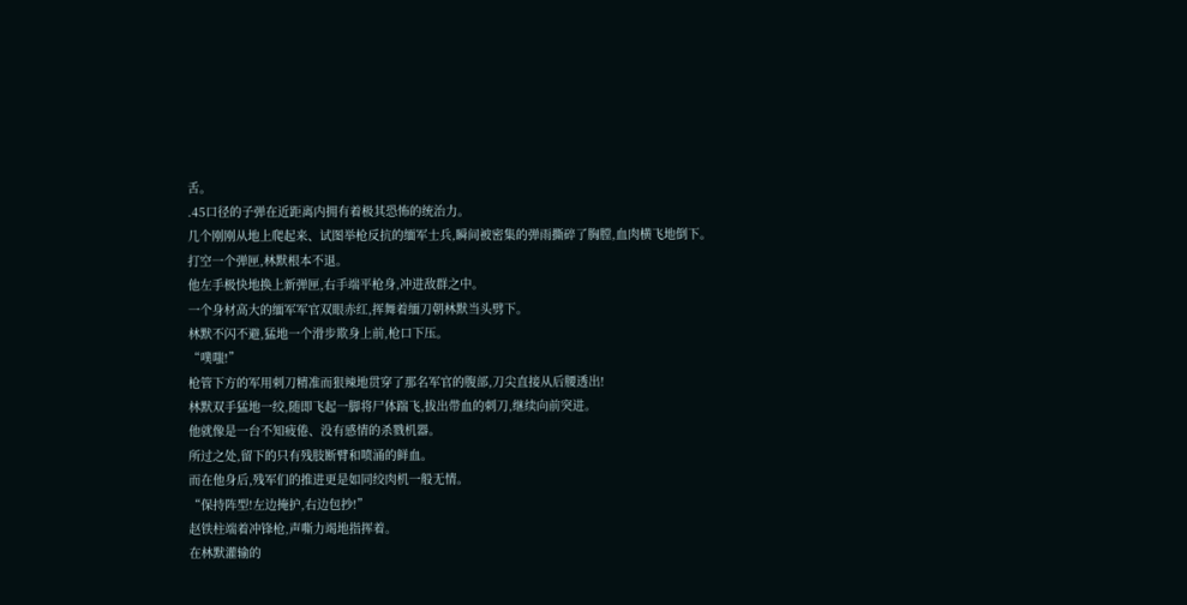舌。
.45口径的子弹在近距离内拥有着极其恐怖的统治力。
几个刚刚从地上爬起来、试图举枪反抗的缅军士兵,瞬间被密集的弹雨撕碎了胸膛,血肉横飞地倒下。
打空一个弹匣,林默根本不退。
他左手极快地换上新弹匣,右手端平枪身,冲进敌群之中。
一个身材高大的缅军军官双眼赤红,挥舞着缅刀朝林默当头劈下。
林默不闪不避,猛地一个滑步欺身上前,枪口下压。
“噗嗤!”
枪管下方的军用刺刀精准而狠辣地贯穿了那名军官的腹部,刀尖直接从后腰透出!
林默双手猛地一绞,随即飞起一脚将尸体踹飞,拔出带血的刺刀,继续向前突进。
他就像是一台不知疲倦、没有感情的杀戮机器。
所过之处,留下的只有残肢断臂和喷涌的鲜血。
而在他身后,残军们的推进更是如同绞肉机一般无情。
“保持阵型!左边掩护,右边包抄!”
赵铁柱端着冲锋枪,声嘶力竭地指挥着。
在林默灌输的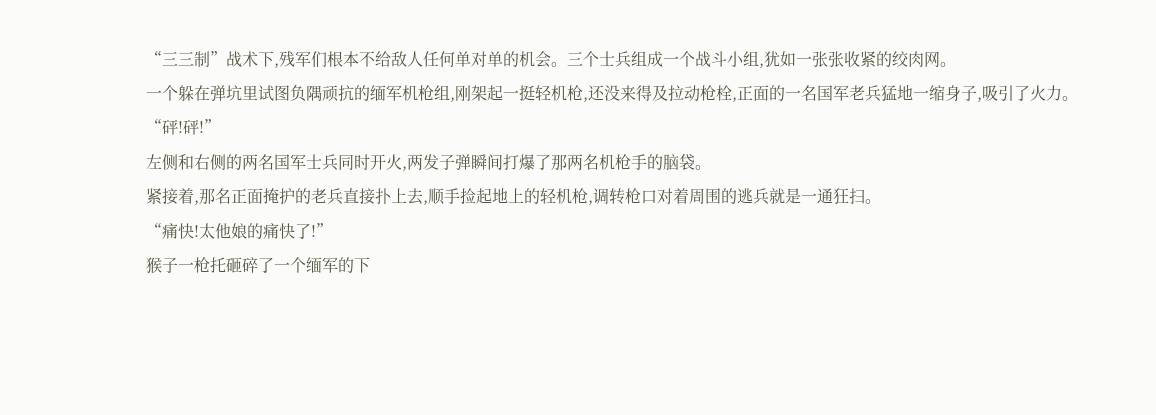“三三制”战术下,残军们根本不给敌人任何单对单的机会。三个士兵组成一个战斗小组,犹如一张张收紧的绞肉网。
一个躲在弹坑里试图负隅顽抗的缅军机枪组,刚架起一挺轻机枪,还没来得及拉动枪栓,正面的一名国军老兵猛地一缩身子,吸引了火力。
“砰!砰!”
左侧和右侧的两名国军士兵同时开火,两发子弹瞬间打爆了那两名机枪手的脑袋。
紧接着,那名正面掩护的老兵直接扑上去,顺手捡起地上的轻机枪,调转枪口对着周围的逃兵就是一通狂扫。
“痛快!太他娘的痛快了!”
猴子一枪托砸碎了一个缅军的下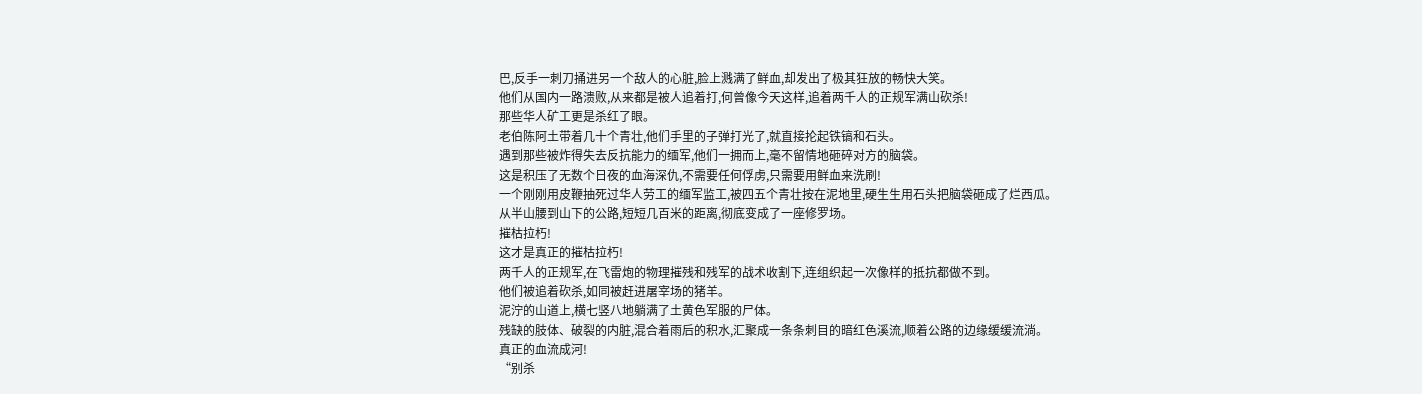巴,反手一刺刀捅进另一个敌人的心脏,脸上溅满了鲜血,却发出了极其狂放的畅快大笑。
他们从国内一路溃败,从来都是被人追着打,何曾像今天这样,追着两千人的正规军满山砍杀!
那些华人矿工更是杀红了眼。
老伯陈阿土带着几十个青壮,他们手里的子弹打光了,就直接抡起铁镐和石头。
遇到那些被炸得失去反抗能力的缅军,他们一拥而上,毫不留情地砸碎对方的脑袋。
这是积压了无数个日夜的血海深仇,不需要任何俘虏,只需要用鲜血来洗刷!
一个刚刚用皮鞭抽死过华人劳工的缅军监工,被四五个青壮按在泥地里,硬生生用石头把脑袋砸成了烂西瓜。
从半山腰到山下的公路,短短几百米的距离,彻底变成了一座修罗场。
摧枯拉朽!
这才是真正的摧枯拉朽!
两千人的正规军,在飞雷炮的物理摧残和残军的战术收割下,连组织起一次像样的抵抗都做不到。
他们被追着砍杀,如同被赶进屠宰场的猪羊。
泥泞的山道上,横七竖八地躺满了土黄色军服的尸体。
残缺的肢体、破裂的内脏,混合着雨后的积水,汇聚成一条条刺目的暗红色溪流,顺着公路的边缘缓缓流淌。
真正的血流成河!
“别杀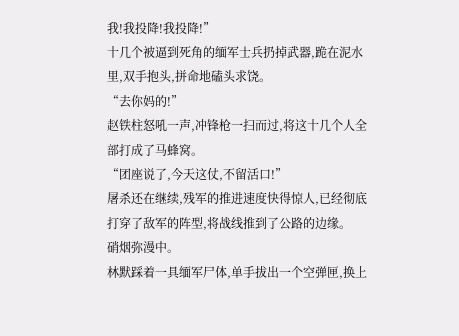我!我投降!我投降!”
十几个被逼到死角的缅军士兵扔掉武器,跪在泥水里,双手抱头,拼命地磕头求饶。
“去你妈的!”
赵铁柱怒吼一声,冲锋枪一扫而过,将这十几个人全部打成了马蜂窝。
“团座说了,今天这仗,不留活口!”
屠杀还在继续,残军的推进速度快得惊人,已经彻底打穿了敌军的阵型,将战线推到了公路的边缘。
硝烟弥漫中。
林默踩着一具缅军尸体,单手拔出一个空弹匣,换上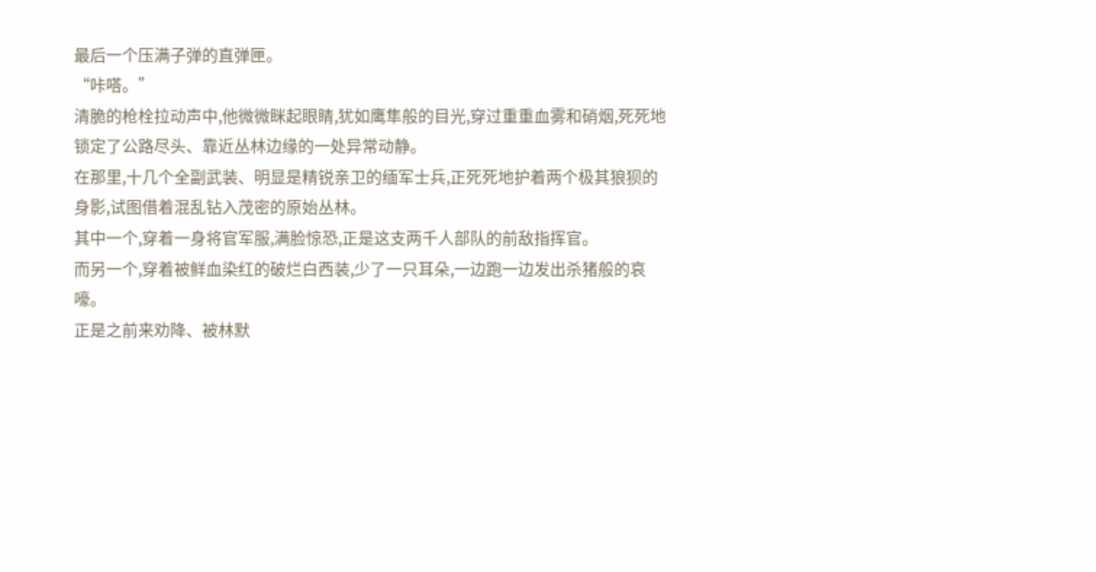最后一个压满子弹的直弹匣。
“咔嗒。”
清脆的枪栓拉动声中,他微微眯起眼睛,犹如鹰隼般的目光,穿过重重血雾和硝烟,死死地锁定了公路尽头、靠近丛林边缘的一处异常动静。
在那里,十几个全副武装、明显是精锐亲卫的缅军士兵,正死死地护着两个极其狼狈的身影,试图借着混乱钻入茂密的原始丛林。
其中一个,穿着一身将官军服,满脸惊恐,正是这支两千人部队的前敌指挥官。
而另一个,穿着被鲜血染红的破烂白西装,少了一只耳朵,一边跑一边发出杀猪般的哀嚎。
正是之前来劝降、被林默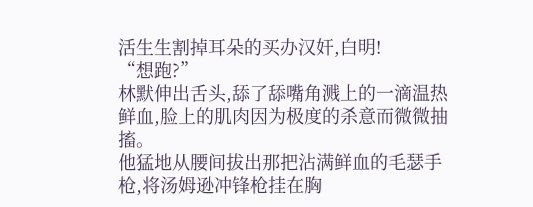活生生割掉耳朵的买办汉奸,白明!
“想跑?”
林默伸出舌头,舔了舔嘴角溅上的一滴温热鲜血,脸上的肌肉因为极度的杀意而微微抽搐。
他猛地从腰间拔出那把沾满鲜血的毛瑟手枪,将汤姆逊冲锋枪挂在胸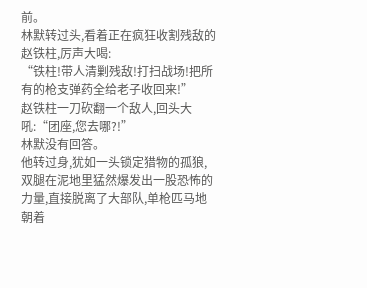前。
林默转过头,看着正在疯狂收割残敌的赵铁柱,厉声大喝:
“铁柱!带人清剿残敌!打扫战场!把所有的枪支弹药全给老子收回来!”
赵铁柱一刀砍翻一个敌人,回头大吼:“团座,您去哪?!”
林默没有回答。
他转过身,犹如一头锁定猎物的孤狼,双腿在泥地里猛然爆发出一股恐怖的力量,直接脱离了大部队,单枪匹马地朝着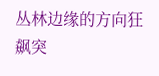丛林边缘的方向狂飙突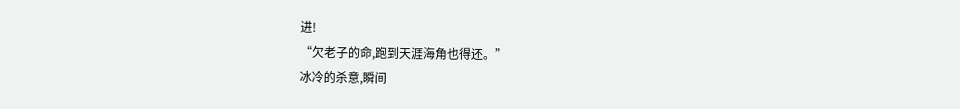进!
“欠老子的命,跑到天涯海角也得还。”
冰冷的杀意,瞬间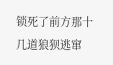锁死了前方那十几道狼狈逃窜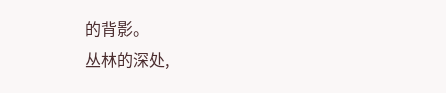的背影。
丛林的深处,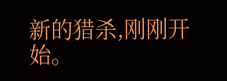新的猎杀,刚刚开始。